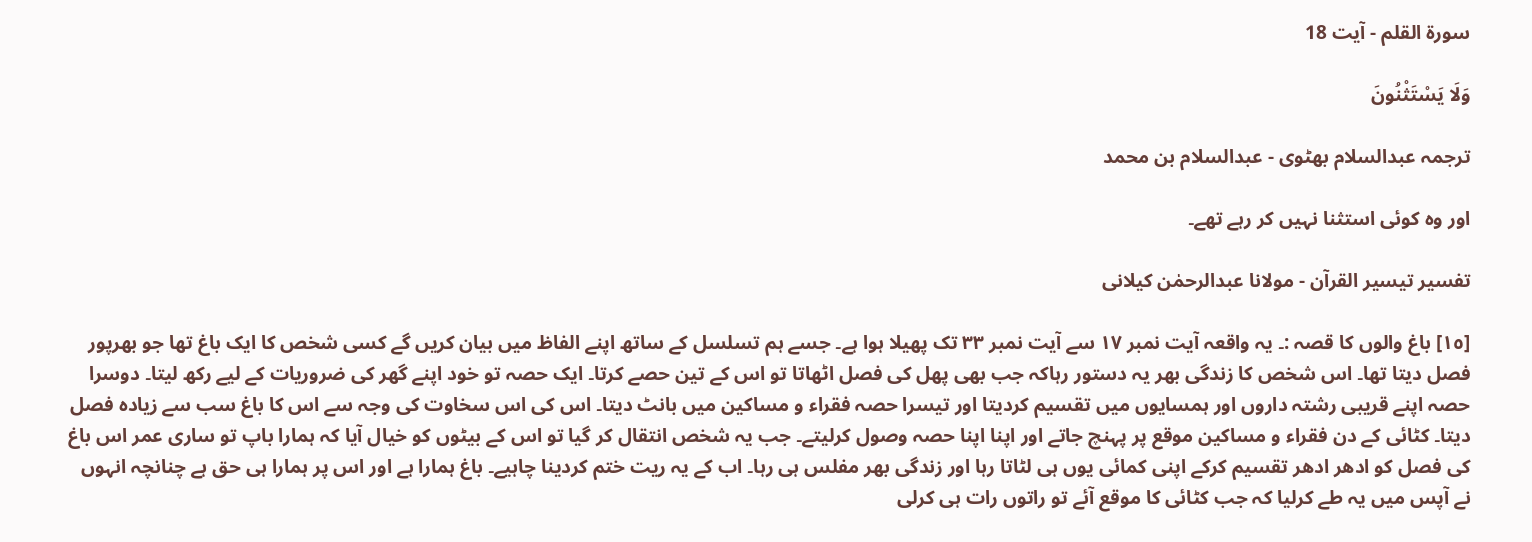سورة القلم - آیت 18

وَلَا يَسْتَثْنُونَ

ترجمہ عبدالسلام بھٹوی - عبدالسلام بن محمد

اور وہ کوئی استثنا نہیں کر رہے تھے۔

تفسیر تیسیر القرآن - مولانا عبدالرحمٰن کیلانی

[١٥] باغ والوں کا قصہ :۔ یہ واقعہ آیت نمبر ١٧ سے آیت نمبر ٣٣ تک پھیلا ہوا ہے۔ جسے ہم تسلسل کے ساتھ اپنے الفاظ میں بیان کریں گے کسی شخص کا ایک باغ تھا جو بھرپور فصل دیتا تھا۔ اس شخص کا زندگی بھر یہ دستور رہاکہ جب بھی پھل کی فصل اٹھاتا تو اس کے تین حصے کرتا۔ ایک حصہ تو خود اپنے گھر کی ضروریات کے لیے رکھ لیتا۔ دوسرا حصہ اپنے قریبی رشتہ داروں اور ہمسایوں میں تقسیم کردیتا اور تیسرا حصہ فقراء و مساکین میں بانٹ دیتا۔ اس کی اس سخاوت کی وجہ سے اس کا باغ سب سے زیادہ فصل دیتا۔ کٹائی کے دن فقراء و مساکین موقع پر پہنچ جاتے اور اپنا اپنا حصہ وصول کرلیتے۔ جب یہ شخص انتقال کر گیا تو اس کے بیٹوں کو خیال آیا کہ ہمارا باپ تو ساری عمر اس باغ کی فصل کو ادھر ادھر تقسیم کرکے اپنی کمائی یوں ہی لٹاتا رہا اور زندگی بھر مفلس ہی رہا۔ اب کے یہ ریت ختم کردینا چاہیے۔ باغ ہمارا ہے اور اس پر ہمارا ہی حق ہے چنانچہ انہوں نے آپس میں یہ طے کرلیا کہ جب کٹائی کا موقع آئے تو راتوں رات ہی کرلی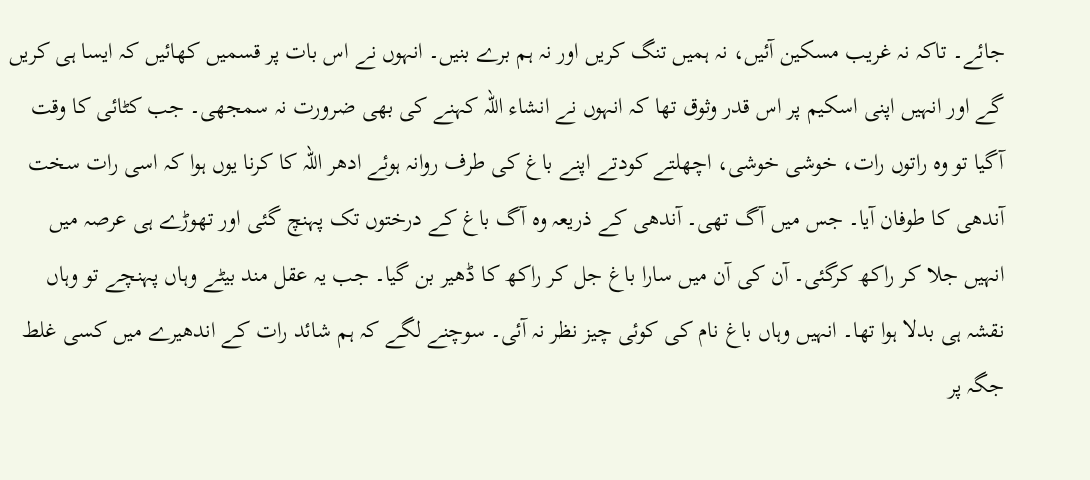جائے۔ تاکہ نہ غریب مسکین آئیں، نہ ہمیں تنگ کریں اور نہ ہم برے بنیں۔ انہوں نے اس بات پر قسمیں کھائیں کہ ایسا ہی کریں گے اور انہیں اپنی اسکیم پر اس قدر وثوق تھا کہ انہوں نے انشاء اللہ کہنے کی بھی ضرورت نہ سمجھی۔ جب کٹائی کا وقت آگیا تو وہ راتوں رات، خوشی خوشی، اچھلتے کودتے اپنے باغ کی طرف روانہ ہوئے ادھر اللہ کا کرنا یوں ہوا کہ اسی رات سخت آندھی کا طوفان آیا۔ جس میں آگ تھی۔ آندھی کے ذریعہ وہ آگ باغ کے درختوں تک پہنچ گئی اور تھوڑے ہی عرصہ میں انہیں جلا کر راکھ کرگئی۔ آن کی آن میں سارا باغ جل کر راکھ کا ڈھیر بن گیا۔ جب یہ عقل مند بیٹے وہاں پہنچے تو وہاں نقشہ ہی بدلا ہوا تھا۔ انہیں وہاں باغ نام کی کوئی چیز نظر نہ آئی۔ سوچنے لگے کہ ہم شائد رات کے اندھیرے میں کسی غلط جگہ پر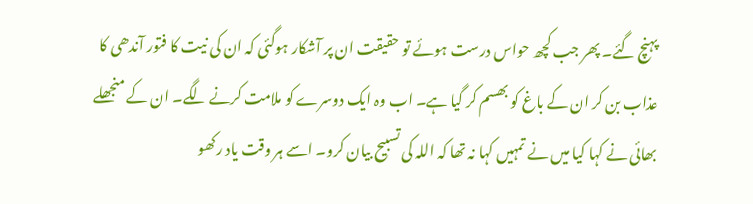پہنچ گئے۔ پھر جب کچھ حواس درست ہوئے تو حقیقت ان پر آشکار ہوگئی کہ ان کی نیت کا فتور آندھی کا عذاب بن کر ان کے باغ کو بھسم کر گیا ہے۔ اب وہ ایک دوسرے کو ملامت کرنے لگے۔ ان کے منجھلے بھائی نے کہا کیا میں نے تمہیں کہا نہ تھا کہ اللہ کی تسبیح بیان کرو۔ اسے ہر وقت یاد رکھو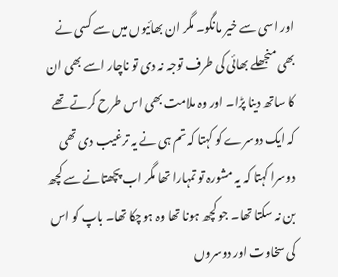اور اسی سے خیر مانگو۔ مگر ان بھائیوں میں سے کسی نے بھی منجھلے بھائی کی طرف توجہ نہ دی تو ناچار اسے بھی ان کا ساتھ دینا پڑا۔ اور وہ ملامت بھی اس طرح کرتے تھے کہ ایک دوسرے کو کہتا کہ تم ہی نے یہ ترغیب دی تھی دوسرا کہتا کہ یہ مشورہ تو تمہارا تھا مگر اب پچھتانے سے کچھ بن نہ سکتا تھا۔ جو کچھ ہونا تھا وہ ہوچکا تھا۔ باپ کو اس کی سخاوت اور دوسروں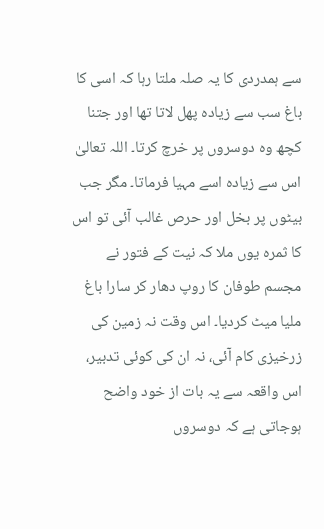سے ہمدردی کا یہ صلہ ملتا رہا کہ اسی کا باغ سب سے زیادہ پھل لاتا تھا اور جتنا کچھ وہ دوسروں پر خرچ کرتا۔ اللہ تعالیٰ اس سے زیادہ اسے مہیا فرماتا۔ مگر جب بیٹوں پر بخل اور حرص غالب آئی تو اس کا ثمرہ یوں ملا کہ نیت کے فتور نے مجسم طوفان کا روپ دھار کر سارا باغ ملیا میٹ کردیا۔ اس وقت نہ زمین کی زرخیزی کام آئی، نہ ان کی کوئی تدبیر، اس واقعہ سے یہ بات از خود واضح ہوجاتی ہے کہ دوسروں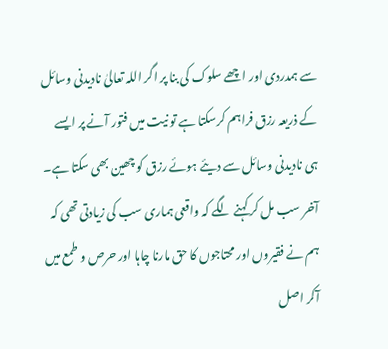سے ہمدردی اور اچھے سلوک کی بنا پر اگر اللہ تعالیٰ نادیدنی وسائل کے ذریعہ رزق فراہم کرسکتا ہے تو نیت میں فتور آنے پر ایسے ہی نادیدنی وسائل سے دیئے ہوئے رزق کو چھین بھی سکتا ہے۔ آخر سب مل کر کہنے لگے کہ واقعی ہماری سب کی زیادتی تھی کہ ہم نے فقیروں اور محتاجوں کا حق مارنا چاہا اور حرص و طمع میں آکر اصل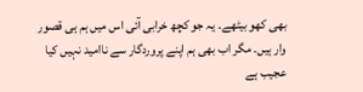بھی کھو بیٹھے۔ یہ جو کچھ خرابی آئی اس میں ہم ہی قصور وار ہیں۔ مگر اب بھی ہم اپنے پروردگار سے ناامید نہیں کیا عجیب ہے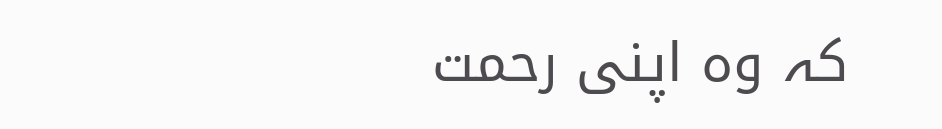کہ وہ اپنی رحمت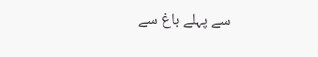سے پہلے باغ سے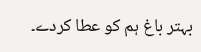بہتر باغ ہم کو عطا کردے۔